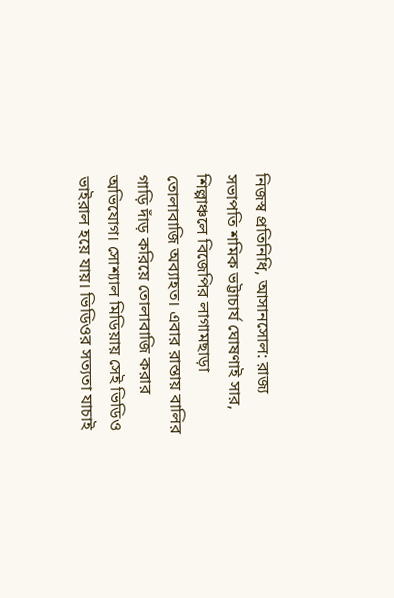নিজস্ব প্রতিনিধি, আসানসোল: রাজ্য সভাপতি শমিক ভট্টাচার্য ঘোষণাই সার, শিল্পাঞ্চলে বিজেপির লাগামছাড়া তোলাবাজি অব্যাহত। এবার রাস্তায় বালির গাড়ি দাঁড় করিয়ে তোলাবাজি করার অভিযোগ। সোশ্যাল মিডিয়ায় সেই ভিডিও ভাইরাল হয়ে যায়। ভিডিওর সত্যতা যাচাই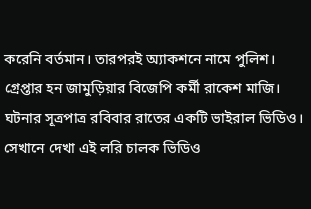করেনি বর্তমান। তারপরই অ্যাকশনে নামে পুলিশ। গ্রেপ্তার হন জামুড়িয়ার বিজেপি কর্মী রাকেশ মাজি।
ঘটনার সূত্রপাত্র রবিবার রাতের একটি ভাইরাল ভিডিও। সেখানে দেখা এই লরি চালক ভিডিও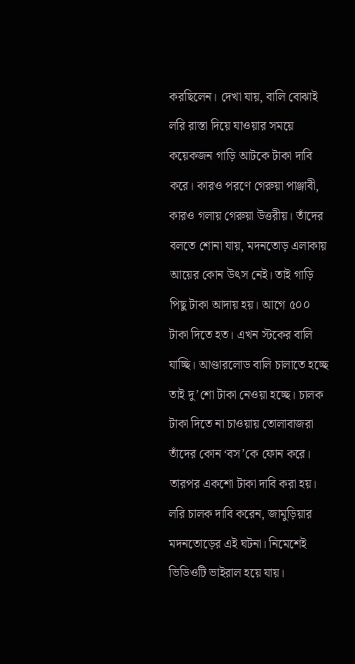করছিলেন। দেখা যায়, বালি বোঝাই লরি রাস্তা দিয়ে যাওয়ার সময়ে কয়েকজন গাড়ি আটকে টাকা দাবি করে। কারও পরণে গেরুয়া পাঞ্জাবী, কারও গলায় গেরুয়া উত্তরীয়। তাঁদের বলতে শোনা যায়, মদনতোড় এলাকায় আয়ের কোন উৎস নেই। তাই গাড়ি পিছু টাকা আদায় হয়। আগে ৫০০ টাকা দিতে হত। এখন স্টকের বালি যাচ্ছি। আণ্ডারলোড বালি চালাতে হচ্ছে তাই দু’শো টাকা নেওয়া হচ্ছে। চালক টাকা দিতে না চাওয়ায় তোলাবাজরা তাঁদের কোন ‘বস’কে ফোন করে। তারপর একশো টাকা দাবি করা হয়।
লরি চালক দাবি করেন, জামুড়িয়ার মদনতোড়ের এই ঘটনা। নিমেশেই ভিডিওটি ভাইরাল হয়ে যায়।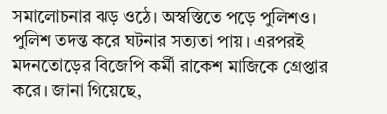সমালোচনার ঝড় ওঠে। অস্বস্তিতে পড়ে পুলিশও। পুলিশ তদন্ত করে ঘটনার সত্যতা পায়। এরপরই মদনতোড়ের বিজেপি কর্মী রাকেশ মাজিকে গ্রেপ্তার করে। জানা গিয়েছে,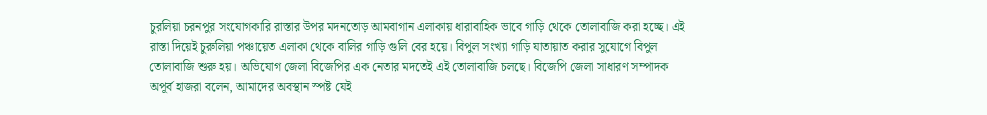চুরলিয়া চরনপুর সংযোগকারি রাস্তার উপর মদনতোড় আমবাগান এলাকায় ধারাবাহিক ভাবে গাড়ি থেকে তোলাবাজি করা হচ্ছে। এই রাস্তা দিয়েই চুরুলিয়া পঞ্চায়েত এলাকা থেকে বালির গাড়ি গুলি বের হয়ে। বিপুল সংখ্যা গাড়ি যাতায়াত করার সুযোগে বিপুল তোলাবাজি শুরু হয়। অভিযোগ জেলা বিজেপির এক নেতার মদতেই এই তোলাবাজি চলছে। বিজেপি জেলা সাধারণ সম্পাদক অপূর্ব হাজরা বলেন, আমাদের অবস্থান স্পষ্ট যেই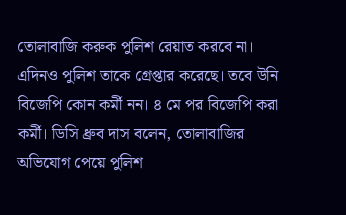তোলাবাজি করুক পুলিশ রেয়াত করবে না। এদিনও পুলিশ তাকে গ্রেপ্তার করেছে। তবে উনি বিজেপি কোন কর্মী নন। ৪ মে পর বিজেপি করা কর্মী। ডিসি ধ্রুব দাস বলেন, তোলাবাজির অভিযোগ পেয়ে পুলিশ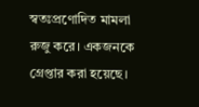স্বতঃপ্রণোদিত মামলা রুজু করে। একজনকে গ্রেপ্তার করা হয়েছে।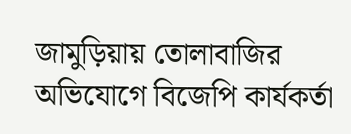জামুড়িয়ায় তোলাবাজির অভিযোগে বিজেপি কার্যকর্তা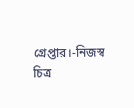গ্রেপ্তার।-নিজস্ব চিত্র